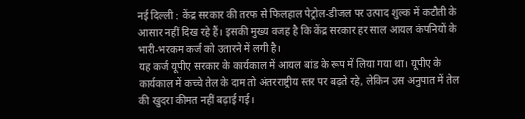नई दिल्ली : केंद्र सरकार की तरफ से फिलहाल पेट्रोल-डीजल पर उत्पाद शुल्क में कटौती के आसार नहीं दिख रहे हैं। इसकी मुख्य वजह है कि केंद्र सरकार हर साल आयल कंपनियों के भारी-भरकम कर्ज को उतारने में लगी है।
यह कर्ज यूपीए सरकार के कार्यकाल में आयल बांड के रूप में लिया गया था। यूपीए के कार्यकाल में कच्चे तेल के दाम तो अंतरराष्ट्रीय स्तर पर बढ़ते रहे, लेकिन उस अनुपात में तेल की खुदरा कीमत नहीं बढ़ाई गई।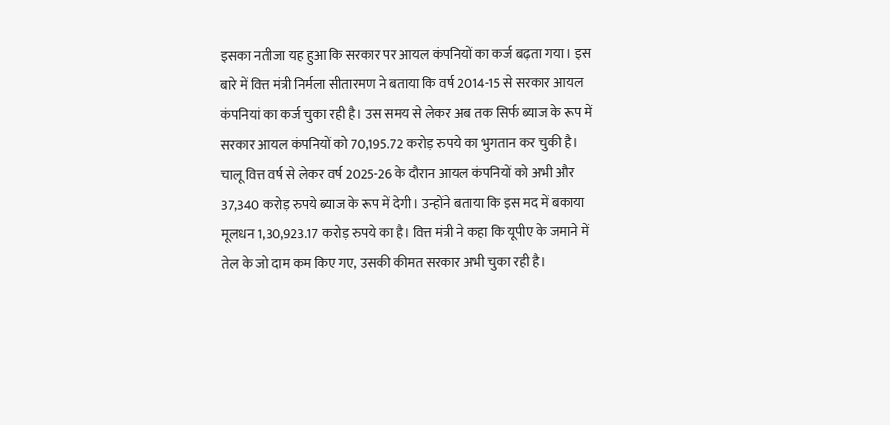इसका नतीजा यह हुआ कि सरकार पर आयल कंपनियों का कर्ज बढ़ता गया। इस बारे में वित्त मंत्री निर्मला सीतारमण ने बताया कि वर्ष 2014-15 से सरकार आयल कंपनियां का कर्ज चुका रही है। उस समय से लेकर अब तक सिर्फ ब्याज के रूप में सरकार आयल कंपनियों को 70,195.72 करोड़ रुपये का भुगतान कर चुकी है।
चालू वित्त वर्ष से लेकर वर्ष 2025-26 के दौरान आयल कंपनियों को अभी और 37,340 करोड़ रुपये ब्याज के रूप में देगी। उन्होंने बताया कि इस मद में बकाया मूलधन 1,30,923.17 करोड़ रुपये का है। वित्त मंत्री ने कहा कि यूपीए के जमाने में तेल के जो दाम कम किए गए, उसकी कीमत सरकार अभी चुका रही है।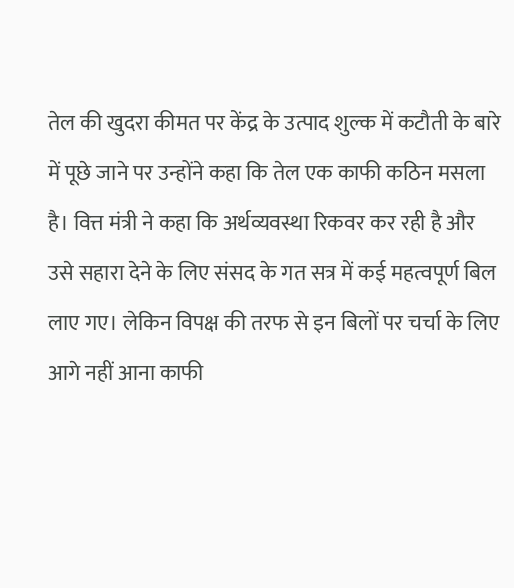तेल की खुदरा कीमत पर केंद्र के उत्पाद शुल्क में कटौती के बारे में पूछे जाने पर उन्होंने कहा कि तेल एक काफी कठिन मसला है। वित्त मंत्री ने कहा कि अर्थव्यवस्था रिकवर कर रही है और उसे सहारा देने के लिए संसद के गत सत्र में कई महत्वपूर्ण बिल लाए गए। लेकिन विपक्ष की तरफ से इन बिलों पर चर्चा के लिए आगे नहीं आना काफी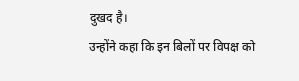दुखद है।
उन्होंने कहा कि इन बिलों पर विपक्ष को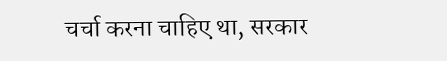चर्चा करना चाहिए था, सरकार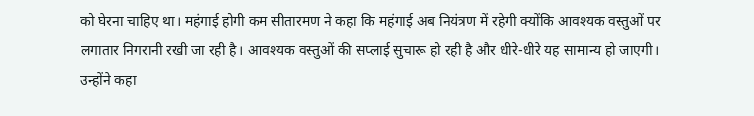को घेरना चाहिए था। महंगाई होगी कम सीतारमण ने कहा कि महंगाई अब नियंत्रण में रहेगी क्योंकि आवश्यक वस्तुओं पर लगातार निगरानी रखी जा रही है। आवश्यक वस्तुओं की सप्लाई सुचारू हो रही है और धीरे-धीरे यह सामान्य हो जाएगी। उन्होंने कहा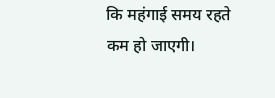कि महंगाई समय रहते कम हो जाएगी।